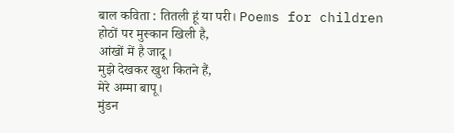बाल कविता : तितली हूं या परी। Poems for children
होठों पर मुस्कान खिली है,
आंखों में है जादू।
मुझे देखकर खुश कितने हैं,
मेरे अम्मा बापू।
मुंडन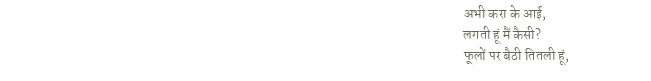अभी करा के आई,
लगती हूं मैं कैसी?
फूलों पर बैठी तितली हूं,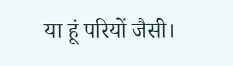या हूं परियों जैसी।